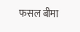फसल बीमा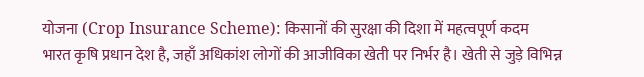योजना (Crop Insurance Scheme): किसानों की सुरक्षा की दिशा में महत्वपूर्ण कदम
भारत कृषि प्रधान देश है, जहाँ अधिकांश लोगों की आजीविका खेती पर निर्भर है। खेती से जुड़े विभिन्न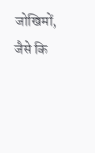जोखिमों, जैसे कि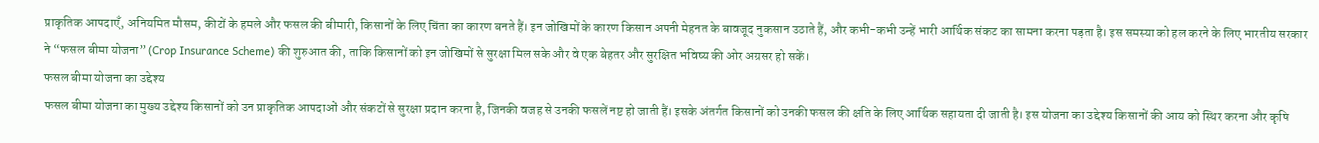प्राकृतिक आपदाएँ, अनियमित मौसम, कीटों के हमले और फसल की बीमारी, किसानों के लिए चिंता का कारण बनते हैं। इन जोखिमों के कारण किसान अपनी मेहनत के बावजूद नुकसान उठाते हैं, और कभी-कभी उन्हें भारी आर्थिक संकट का सामना करना पड़ता है। इस समस्या को हल करने के लिए भारतीय सरकार ने “फसल बीमा योजना” (Crop Insurance Scheme) की शुरुआत की, ताकि किसानों को इन जोखिमों से सुरक्षा मिल सके और वे एक बेहतर और सुरक्षित भविष्य की ओर अग्रसर हो सकें।
फसल बीमा योजना का उद्देश्य
फसल बीमा योजना का मुख्य उद्देश्य किसानों को उन प्राकृतिक आपदाओं और संकटों से सुरक्षा प्रदान करना है, जिनकी वजह से उनकी फसलें नष्ट हो जाती हैं। इसके अंतर्गत किसानों को उनकी फसल की क्षति के लिए आर्थिक सहायता दी जाती है। इस योजना का उद्देश्य किसानों की आय को स्थिर करना और कृषि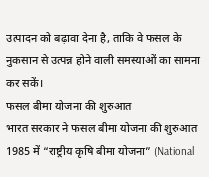उत्पादन को बढ़ावा देना है, ताकि वे फसल के नुकसान से उत्पन्न होने वाली समस्याओं का सामना कर सकें।
फसल बीमा योजना की शुरुआत
भारत सरकार ने फसल बीमा योजना की शुरुआत 1985 में “राष्ट्रीय कृषि बीमा योजना” (National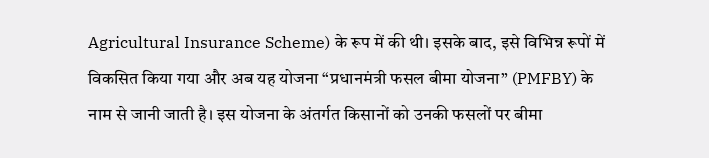Agricultural Insurance Scheme) के रूप में की थी। इसके बाद, इसे विभिन्न रूपों में विकसित किया गया और अब यह योजना “प्रधानमंत्री फसल बीमा योजना” (PMFBY) के नाम से जानी जाती है। इस योजना के अंतर्गत किसानों को उनकी फसलों पर बीमा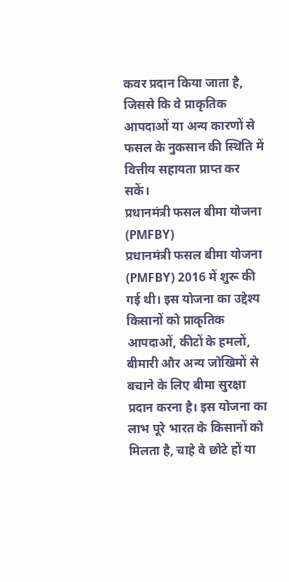कवर प्रदान किया जाता है, जिससे कि वे प्राकृतिक आपदाओं या अन्य कारणों से फसल के नुकसान की स्थिति में वित्तीय सहायता प्राप्त कर सकें।
प्रधानमंत्री फसल बीमा योजना (PMFBY)
प्रधानमंत्री फसल बीमा योजना (PMFBY) 2016 में शुरू की गई थी। इस योजना का उद्देश्य किसानों को प्राकृतिक आपदाओं, कीटों के हमलों, बीमारी और अन्य जोखिमों से बचाने के लिए बीमा सुरक्षा प्रदान करना है। इस योजना का लाभ पूरे भारत के किसानों को मिलता है, चाहे वे छोटे हों या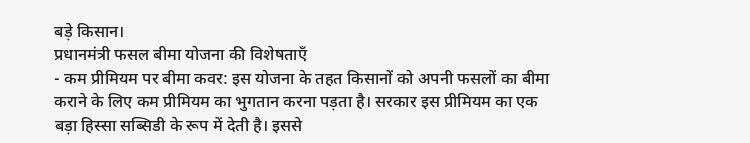बड़े किसान।
प्रधानमंत्री फसल बीमा योजना की विशेषताएँ
- कम प्रीमियम पर बीमा कवर: इस योजना के तहत किसानों को अपनी फसलों का बीमा कराने के लिए कम प्रीमियम का भुगतान करना पड़ता है। सरकार इस प्रीमियम का एक बड़ा हिस्सा सब्सिडी के रूप में देती है। इससे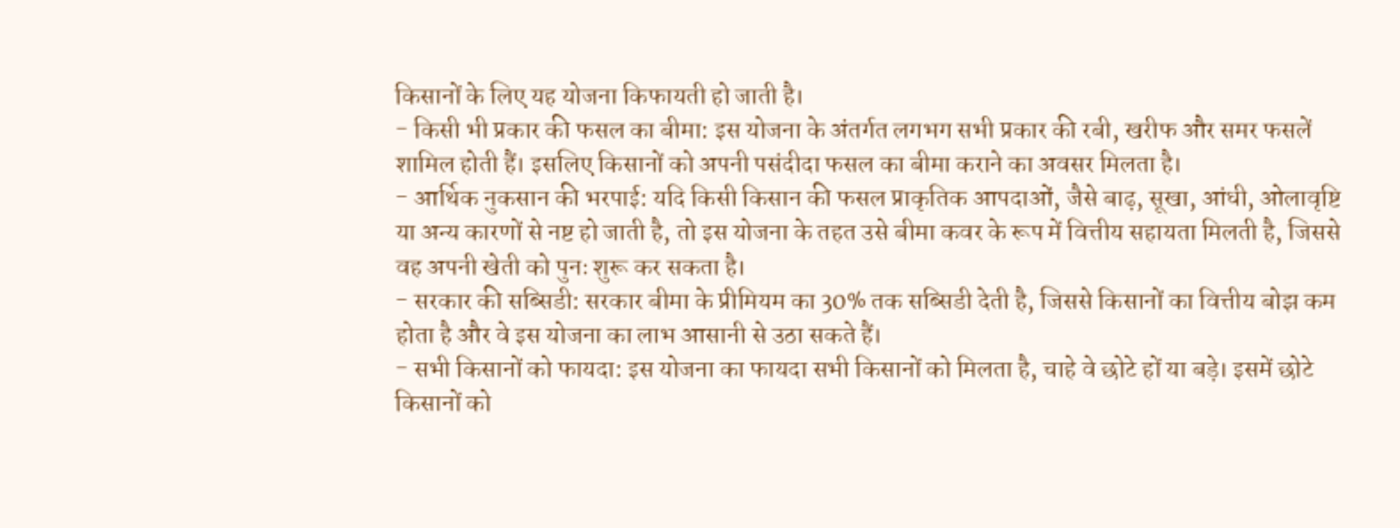किसानों के लिए यह योजना किफायती हो जाती है।
- किसी भी प्रकार की फसल का बीमा: इस योजना के अंतर्गत लगभग सभी प्रकार की रबी, खरीफ और समर फसलें शामिल होती हैं। इसलिए किसानों को अपनी पसंदीदा फसल का बीमा कराने का अवसर मिलता है।
- आर्थिक नुकसान की भरपाई: यदि किसी किसान की फसल प्राकृतिक आपदाओं, जैसे बाढ़, सूखा, आंधी, ओलावृष्टि या अन्य कारणों से नष्ट हो जाती है, तो इस योजना के तहत उसे बीमा कवर के रूप में वित्तीय सहायता मिलती है, जिससे वह अपनी खेती को पुनः शुरू कर सकता है।
- सरकार की सब्सिडी: सरकार बीमा के प्रीमियम का 30% तक सब्सिडी देती है, जिससे किसानों का वित्तीय बोझ कम होता है और वे इस योजना का लाभ आसानी से उठा सकते हैं।
- सभी किसानों को फायदा: इस योजना का फायदा सभी किसानों को मिलता है, चाहे वे छोटे हों या बड़े। इसमें छोटे किसानों को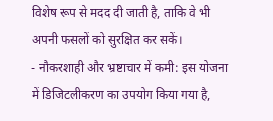विशेष रूप से मदद दी जाती है, ताकि वे भी अपनी फसलों को सुरक्षित कर सकें।
- नौकरशाही और भ्रष्टाचार में कमी: इस योजना में डिजिटलीकरण का उपयोग किया गया है,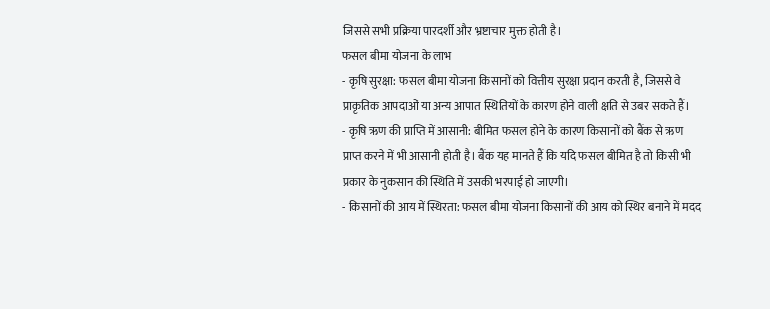जिससे सभी प्रक्रिया पारदर्शी और भ्रष्टाचार मुक्त होती है।
फसल बीमा योजना के लाभ
- कृषि सुरक्षा: फसल बीमा योजना किसानों को वित्तीय सुरक्षा प्रदान करती है, जिससे वे प्राकृतिक आपदाओं या अन्य आपात स्थितियों के कारण होने वाली क्षति से उबर सकते हैं।
- कृषि ऋण की प्राप्ति में आसानी: बीमित फसल होने के कारण किसानों को बैंक से ऋण प्राप्त करने में भी आसानी होती है। बैंक यह मानते हैं कि यदि फसल बीमित है तो किसी भी प्रकार के नुकसान की स्थिति में उसकी भरपाई हो जाएगी।
- किसानों की आय में स्थिरता: फसल बीमा योजना किसानों की आय को स्थिर बनाने में मदद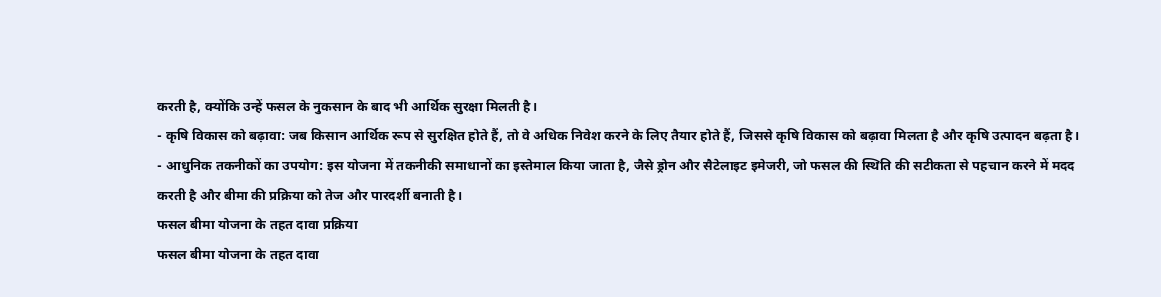करती है, क्योंकि उन्हें फसल के नुकसान के बाद भी आर्थिक सुरक्षा मिलती है।
- कृषि विकास को बढ़ावा: जब किसान आर्थिक रूप से सुरक्षित होते हैं, तो वे अधिक निवेश करने के लिए तैयार होते हैं, जिससे कृषि विकास को बढ़ावा मिलता है और कृषि उत्पादन बढ़ता है।
- आधुनिक तकनीकों का उपयोग: इस योजना में तकनीकी समाधानों का इस्तेमाल किया जाता है, जैसे ड्रोन और सैटेलाइट इमेजरी, जो फसल की स्थिति की सटीकता से पहचान करने में मदद करती है और बीमा की प्रक्रिया को तेज और पारदर्शी बनाती है।
फसल बीमा योजना के तहत दावा प्रक्रिया
फसल बीमा योजना के तहत दावा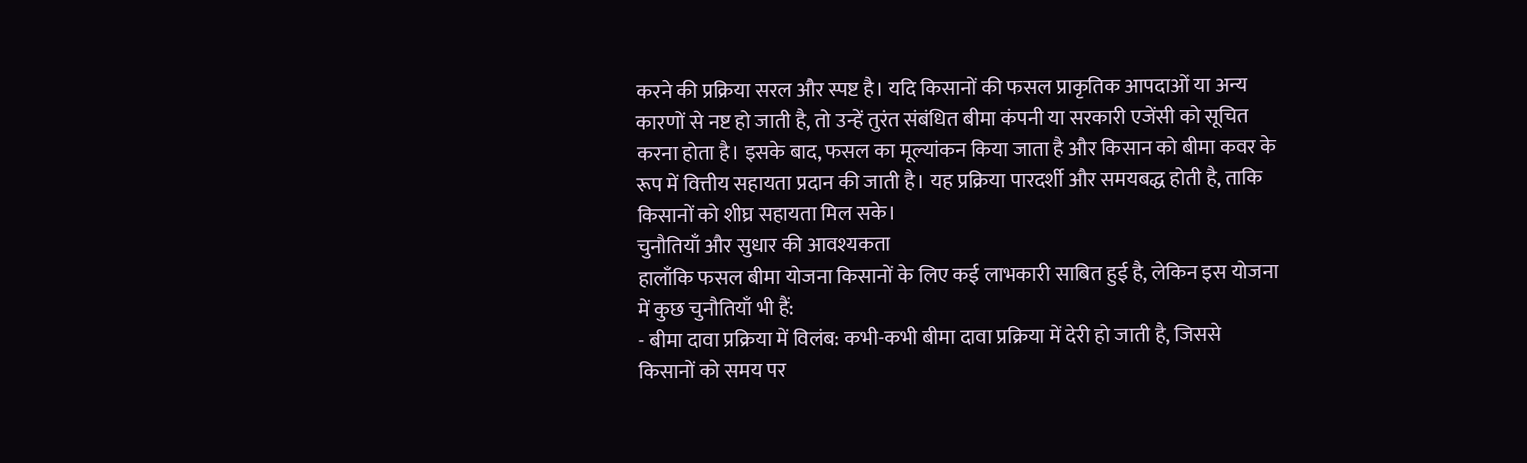करने की प्रक्रिया सरल और स्पष्ट है। यदि किसानों की फसल प्राकृतिक आपदाओं या अन्य कारणों से नष्ट हो जाती है, तो उन्हें तुरंत संबंधित बीमा कंपनी या सरकारी एजेंसी को सूचित करना होता है। इसके बाद, फसल का मूल्यांकन किया जाता है और किसान को बीमा कवर के रूप में वित्तीय सहायता प्रदान की जाती है। यह प्रक्रिया पारदर्शी और समयबद्ध होती है, ताकि किसानों को शीघ्र सहायता मिल सके।
चुनौतियाँ और सुधार की आवश्यकता
हालाँकि फसल बीमा योजना किसानों के लिए कई लाभकारी साबित हुई है, लेकिन इस योजना में कुछ चुनौतियाँ भी हैं:
- बीमा दावा प्रक्रिया में विलंब: कभी-कभी बीमा दावा प्रक्रिया में देरी हो जाती है, जिससे किसानों को समय पर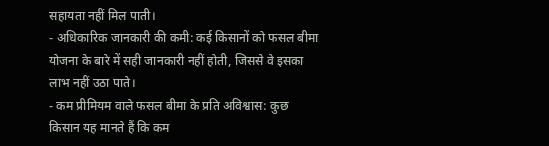सहायता नहीं मिल पाती।
- अधिकारिक जानकारी की कमी: कई किसानों को फसल बीमा योजना के बारे में सही जानकारी नहीं होती, जिससे वे इसका लाभ नहीं उठा पाते।
- कम प्रीमियम वाले फसल बीमा के प्रति अविश्वास: कुछ किसान यह मानते हैं कि कम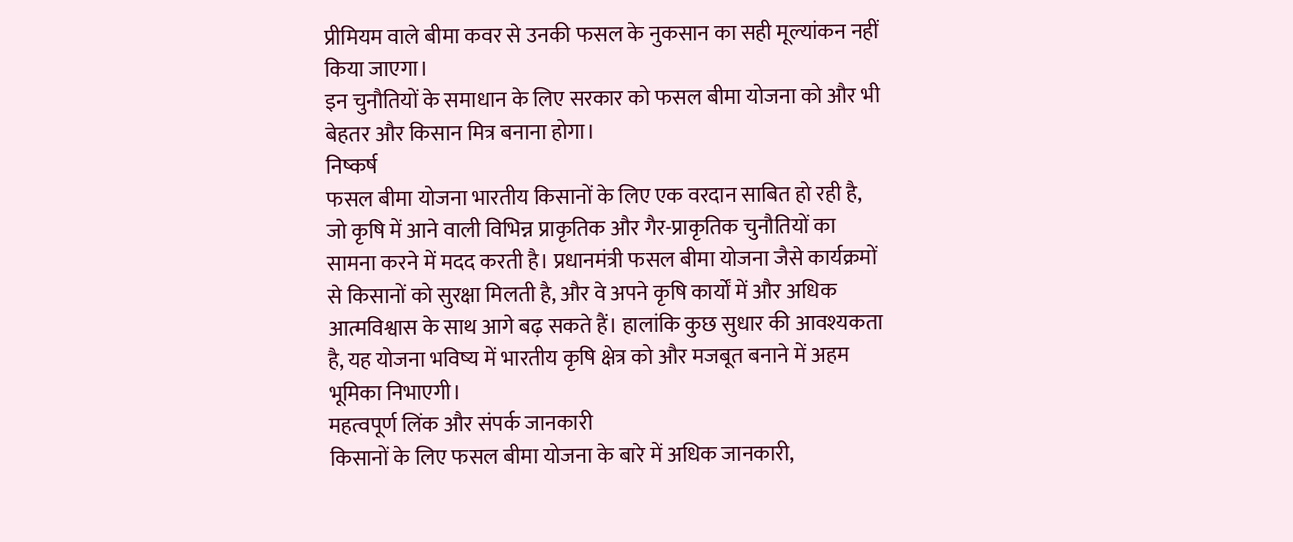प्रीमियम वाले बीमा कवर से उनकी फसल के नुकसान का सही मूल्यांकन नहीं किया जाएगा।
इन चुनौतियों के समाधान के लिए सरकार को फसल बीमा योजना को और भी बेहतर और किसान मित्र बनाना होगा।
निष्कर्ष
फसल बीमा योजना भारतीय किसानों के लिए एक वरदान साबित हो रही है, जो कृषि में आने वाली विभिन्न प्राकृतिक और गैर-प्राकृतिक चुनौतियों का सामना करने में मदद करती है। प्रधानमंत्री फसल बीमा योजना जैसे कार्यक्रमों से किसानों को सुरक्षा मिलती है, और वे अपने कृषि कार्यों में और अधिक आत्मविश्वास के साथ आगे बढ़ सकते हैं। हालांकि कुछ सुधार की आवश्यकता है, यह योजना भविष्य में भारतीय कृषि क्षेत्र को और मजबूत बनाने में अहम भूमिका निभाएगी।
महत्वपूर्ण लिंक और संपर्क जानकारी
किसानों के लिए फसल बीमा योजना के बारे में अधिक जानकारी,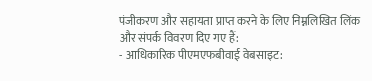पंजीकरण और सहायता प्राप्त करने के लिए निम्नलिखित लिंक और संपर्क विवरण दिए गए हैं:
- आधिकारिक पीएमएफबीवाई वेबसाइट: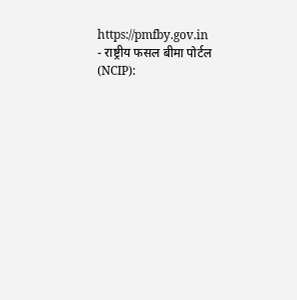https://pmfby.gov.in
- राष्ट्रीय फसल बीमा पोर्टल (NCIP):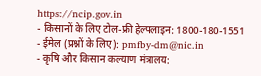https://ncip.gov.in
- किसानों के लिए टोल-फ्री हेल्पलाइन: 1800-180-1551
- ईमेल (प्रश्नों के लिए): pmfby-dm@nic.in
- कृषि और किसान कल्याण मंत्रालय: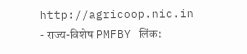http://agricoop.nic.in
- राज्य-विशेष PMFBY लिंक: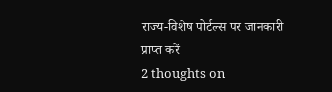राज्य-विशेष पोर्टल्स पर जानकारी प्राप्त करें
2 thoughts on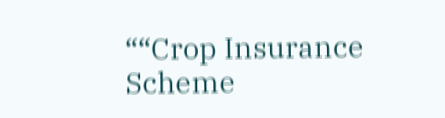““Crop Insurance Scheme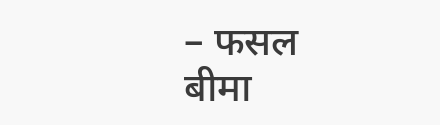– फसल बीमा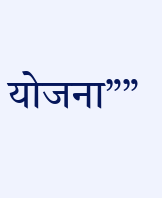योजना””